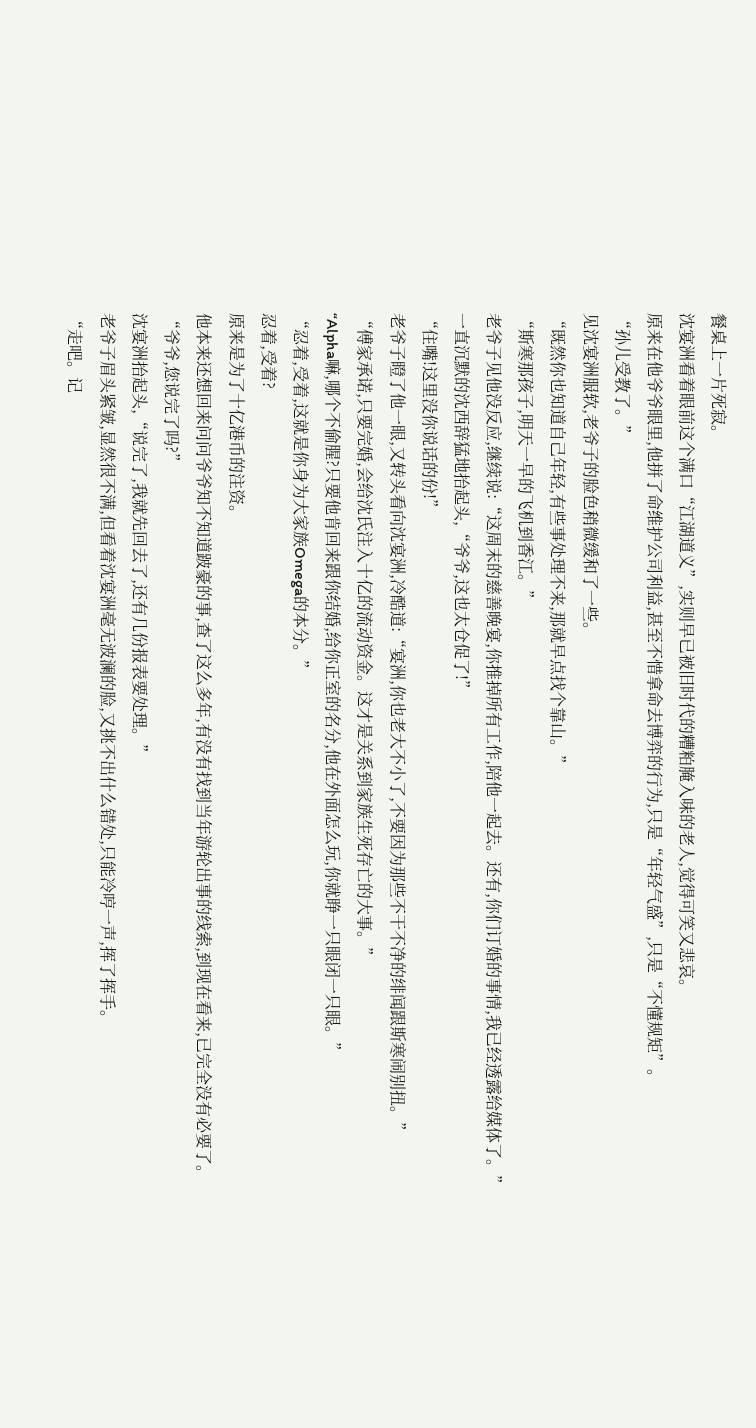餐桌上一片死寂。
沈宴洲看着眼前这个满口“江湖道义”,实则早已被旧时代的糟粕腌入味的老人,觉得可笑又悲哀。
原来在他爷爷眼里,他拼了命维护公司利益,甚至不惜拿命去博弈的行为,只是“年轻气盛”,只是“不懂规矩”。
“孙儿受教了。”
见沈宴洲服软,老爷子的脸色稍微缓和了一些。
“既然你也知道自己年轻,有些事处理不来,那就早点找个靠山。”
“斯寒那孩子,明天一早的飞机到香江。”
老爷子见他没反应,继续说:“这周末的慈善晚宴,你推掉所有工作,陪他一起去。还有,你们订婚的事情,我已经透露给媒体了。”
一直沉默的沈西辞猛地抬起头,“爷爷,这也太仓促了!”
“住嘴!这里没你说话的份!”
老爷子瞪了他一眼,又转头看向沈宴洲,冷酷道:“宴洲,你也老大不小了,不要因为那些不干不净的绯闻跟斯寒闹别扭。”
“傅家承诺,只要完婚,会给沈氏注入十亿的流动资金。这才是关系到家族生死存亡的大事。”
“Alpha嘛,哪个不偷腥?只要他肯回来跟你结婚,给你正室的名分,他在外面怎么玩,你就睁一只眼闭一只眼。”
“忍着,受着,这就是你身为大家族Omega的本分。”
忍着,受着?
原来是为了十亿港币的注资。
他本来还想回来问问爷爷知不知道跛豪的事,查了这么多年,有没有找到当年游轮出事的线索,到现在看来,已完全没有必要了。
“爷爷,您说完了吗?”
沈宴洲抬起头,“说完了,我就先回去了,还有几份报表要处理。”
老爷子眉头紧皱,显然很不满,但看着沈宴洲毫无波澜的脸,又挑不出什么错处,只能冷哼一声,挥了挥手。
“走吧。记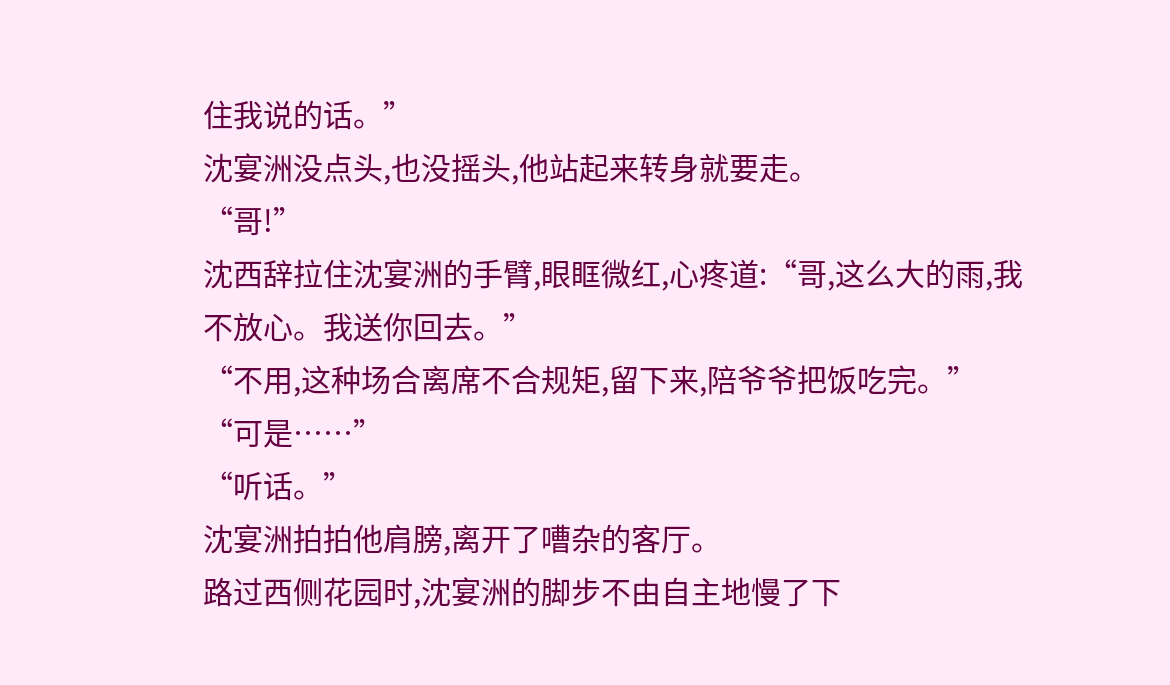住我说的话。”
沈宴洲没点头,也没摇头,他站起来转身就要走。
“哥!”
沈西辞拉住沈宴洲的手臂,眼眶微红,心疼道:“哥,这么大的雨,我不放心。我送你回去。”
“不用,这种场合离席不合规矩,留下来,陪爷爷把饭吃完。”
“可是……”
“听话。”
沈宴洲拍拍他肩膀,离开了嘈杂的客厅。
路过西侧花园时,沈宴洲的脚步不由自主地慢了下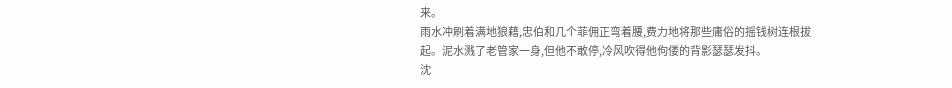来。
雨水冲刷着满地狼藉,忠伯和几个菲佣正弯着腰,费力地将那些庸俗的摇钱树连根拔起。泥水溅了老管家一身,但他不敢停,冷风吹得他佝偻的背影瑟瑟发抖。
沈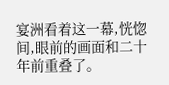宴洲看着这一幕,恍惚间,眼前的画面和二十年前重叠了。